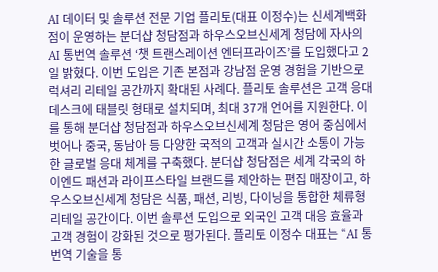AI 데이터 및 솔루션 전문 기업 플리토(대표 이정수)는 신세계백화점이 운영하는 분더샵 청담점과 하우스오브신세계 청담에 자사의 AI 통번역 솔루션 ‘챗 트랜스레이션 엔터프라이즈’를 도입했다고 2일 밝혔다. 이번 도입은 기존 본점과 강남점 운영 경험을 기반으로 럭셔리 리테일 공간까지 확대된 사례다. 플리토 솔루션은 고객 응대 데스크에 태블릿 형태로 설치되며, 최대 37개 언어를 지원한다. 이를 통해 분더샵 청담점과 하우스오브신세계 청담은 영어 중심에서 벗어나 중국, 동남아 등 다양한 국적의 고객과 실시간 소통이 가능한 글로벌 응대 체계를 구축했다. 분더샵 청담점은 세계 각국의 하이엔드 패션과 라이프스타일 브랜드를 제안하는 편집 매장이고, 하우스오브신세계 청담은 식품, 패션, 리빙, 다이닝을 통합한 체류형 리테일 공간이다. 이번 솔루션 도입으로 외국인 고객 대응 효율과 고객 경험이 강화된 것으로 평가된다. 플리토 이정수 대표는 “AI 통번역 기술을 통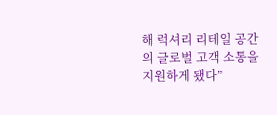해 럭셔리 리테일 공간의 글로벌 고객 소통을 지원하게 됐다”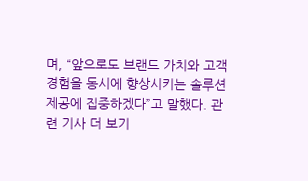며, “앞으로도 브랜드 가치와 고객 경험을 동시에 향상시키는 솔루션 제공에 집중하겠다”고 말했다. 관련 기사 더 보기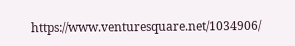https://www.venturesquare.net/1034906/